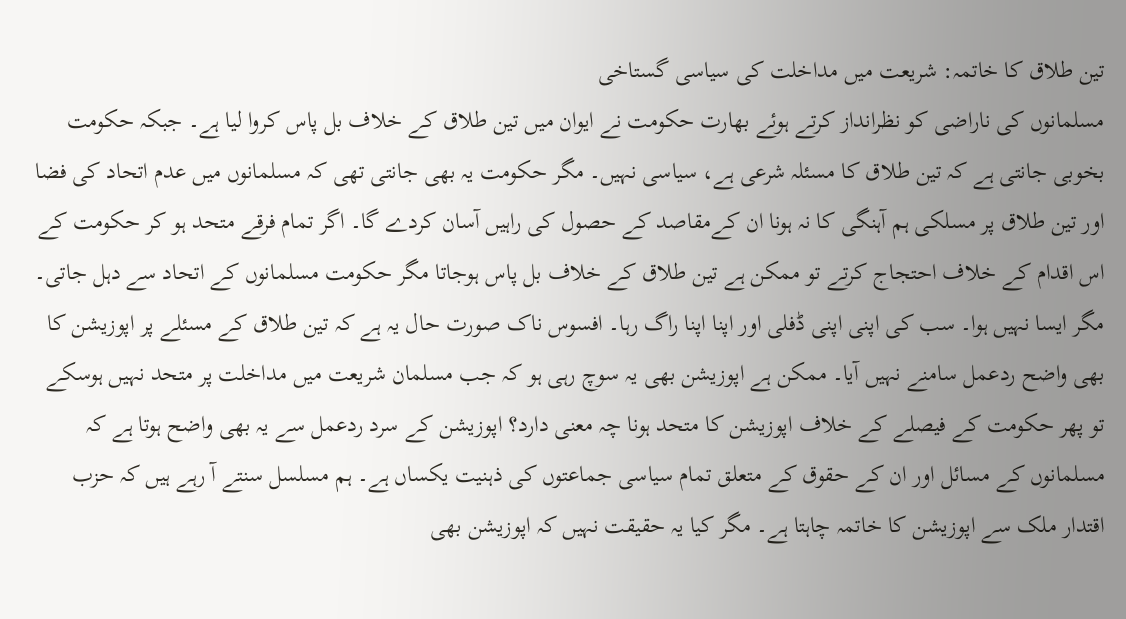تین طلاق کا خاتمہ: شریعت میں مداخلت کی سیاسی گستاخی
مسلمانوں کی ناراضی کو نظرانداز کرتے ہوئے بھارت حکومت نے ایوان میں تین طلاق کے خلاف بل پاس کروا لیا ہے۔ جبکہ حکومت بخوبی جانتی ہے کہ تین طلاق کا مسئلہ شرعی ہے، سیاسی نہیں۔ مگر حکومت یہ بھی جانتی تھی کہ مسلمانوں میں عدم اتحاد کی فضا اور تین طلاق پر مسلکی ہم آہنگی کا نہ ہونا ان کےمقاصد کے حصول کی راہیں آسان کردے گا۔ اگر تمام فرقے متحد ہو کر حکومت کے اس اقدام کے خلاف احتجاج کرتے تو ممکن ہے تین طلاق کے خلاف بل پاس ہوجاتا مگر حکومت مسلمانوں کے اتحاد سے دہل جاتی۔ مگر ایسا نہیں ہوا۔ سب کی اپنی اپنی ڈفلی اور اپنا اپنا راگ رہا۔ افسوس ناک صورت حال یہ ہے کہ تین طلاق کے مسئلے پر اپوزیشن کا بھی واضح ردعمل سامنے نہیں آیا۔ ممکن ہے اپوزیشن بھی یہ سوچ رہی ہو کہ جب مسلمان شریعت میں مداخلت پر متحد نہیں ہوسکے تو پھر حکومت کے فیصلے کے خلاف اپوزیشن کا متحد ہونا چہ معنی دارد؟ اپوزیشن کے سرد ردعمل سے یہ بھی واضح ہوتا ہے کہ مسلمانوں کے مسائل اور ان کے حقوق کے متعلق تمام سیاسی جماعتوں کی ذہنیت یکساں ہے۔ ہم مسلسل سنتے آ رہے ہیں کہ حزب اقتدار ملک سے اپوزیشن کا خاتمہ چاہتا ہے۔ مگر کیا یہ حقیقت نہیں کہ اپوزیشن بھی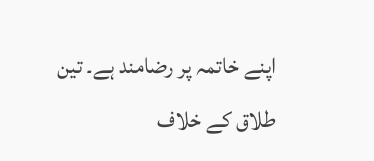اپنے خاتمہ پر رضامند ہے۔ تین طلاق کے خلاف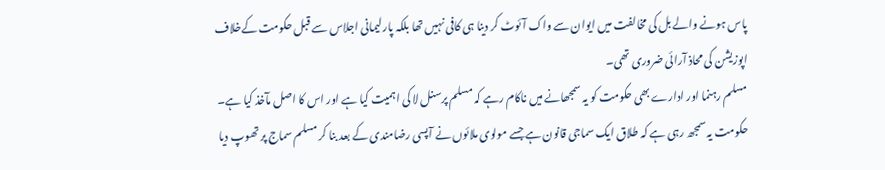پاس ہونے والے بل کی مخالفت میں ایوان سے واک آئوٹ کر دینا ہی کافی نہیں تھا بلکہ پارلیمانی اجلاس سے قبل حکومت کےخلاف اپوزیشن کی محاذ آرائی ضروری تھی۔
مسلم رہنما اور ادارے بھی حکومت کو یہ سمجھانے میں ناکام رہے کہ مسلم پرسنل لا کی اہمیت کیا ہے اور اس کا اصل مآخذ کیا ہے۔ حکومت یہ سمجھ رہی ہے کہ طلاق ایک سماجی قانون ہے جسے مولوی ملائوں نے آپسی رضامندی کے بعد بنا کر مسلم سماج پر تھوپ دیا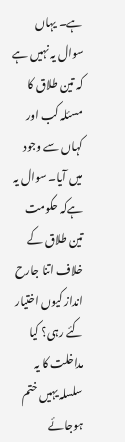ہے۔ یہاں سوال یہ نہیں ہے کہ تین طلاق کا مسئلہ کب اور کہاں سے وجود میں آیا۔ سوال یہ ہےکہ حکومت تین طلاق کے خلاف اتنا جارح انداز کیوں اختیار کئے رہی؟ کیا مداخلت کا یہ سلسلہ یہیں ختم ہوجائے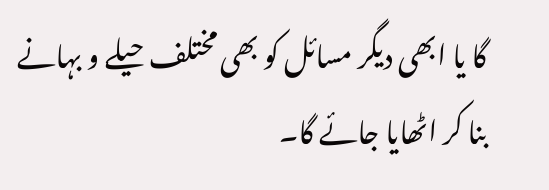گا یا ابھی دیگر مسائل کو بھی مختلف حیلے و بہانے بنا کر اٹھایا جائے گا۔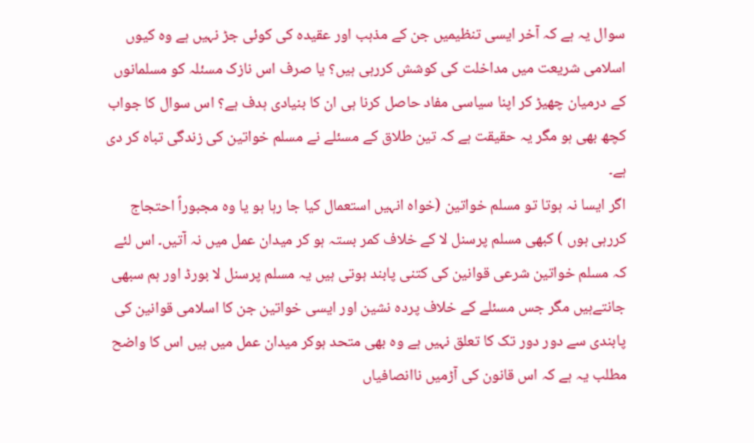سوال یہ ہے کہ آخر ایسی تنظیمیں جن کے مذہب اور عقیدہ کی کوئی جڑ نہیں ہے وہ کیوں اسلامی شریعت میں مداخلت کی کوشش کررہی ہیں؟ یا صرف اس نازک مسئلہ کو مسلمانوں کے درمیان چھیڑ کر اپنا سیاسی مفاد حاصل کرنا ہی ان کا بنیادی ہدف ہے؟ اس سوال کا جواب کچھ بھی ہو مگر یہ حقیقت ہے کہ تین طلاق کے مسئلے نے مسلم خواتین کی زندگی تباہ کر دی ہے۔
اگر ایسا نہ ہوتا تو مسلم خواتین (خواہ انہیں استعمال کیا جا رہا ہو یا وہ مجبوراً احتجاج کررہی ہوں ) کبھی مسلم پرسنل لا کے خلاف کمر بستہ ہو کر میدان عمل میں نہ آتیں۔ اس لئے کہ مسلم خواتین شرعی قوانین کی کتنی پابند ہوتی ہیں یہ مسلم پرسنل لا بورڈ اور ہم سبھی جانتےہیں مگر جس مسئلے کے خلاف پردہ نشین اور ایسی خواتین جن کا اسلامی قوانین کی پابندی سے دور دور تک کا تعلق نہیں ہے وہ بھی متحد ہوکر میدان عمل میں ہیں اس کا واضح مطلب یہ ہے کہ اس قانون کی آڑمیں ناانصافیاں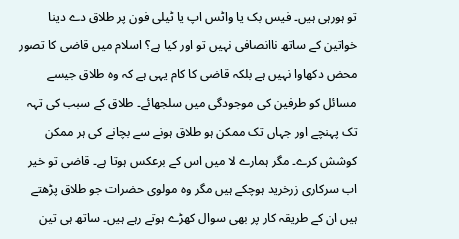تو ہورہی ہیں۔ فیس بک یا واٹس اپ یا ٹیلی فون پر طلاق دے دینا خواتین کے ساتھ ناانصافی نہیں تو اور کیا ہے؟ اسلام میں قاضی کا تصور محض دکھاوا نہیں ہے بلکہ قاضی کا کام یہی ہے کہ وہ طلاق جیسے مسائل کو طرفین کی موجودگی میں سلجھائے۔ طلاق کے سبب کی تہہ تک پہنچے اور جہاں تک ممکن ہو طلاق ہونے سے بچانے کی ہر ممکن کوشش کرے۔ مگر ہمارے لا میں اس کے برعکس ہوتا ہے۔ قاضی تو خیر اب سرکاری زرخرید ہوچکے ہیں مگر وہ مولوی حضرات جو طلاق پڑھتے ہیں ان کے طریقہ کار پر بھی سوال کھڑے ہوتے رہے ہیں۔ ساتھ ہی تین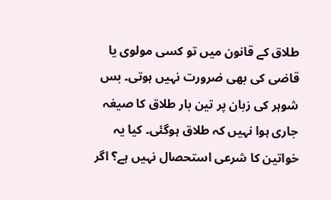طلاق کے قانون میں تو کسی مولوی یا قاضی کی بھی ضرورت نہیں ہوتی۔ بس شوہر کی زبان پر تین بار طلاق کا صیغہ جاری ہوا نہیں کہ طلاق ہوگئی۔ کیا یہ خواتین کا شرعی استحصال نہیں ہے؟ اگر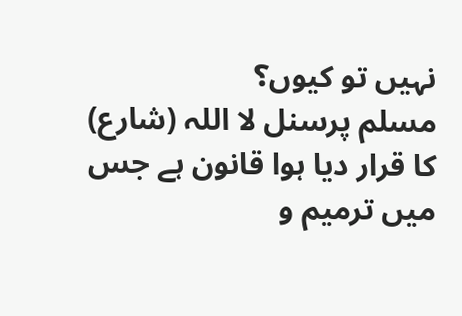نہیں تو کیوں؟
مسلم پرسنل لا اللہ (شارع) کا قرار دیا ہوا قانون ہے جس میں ترمیم و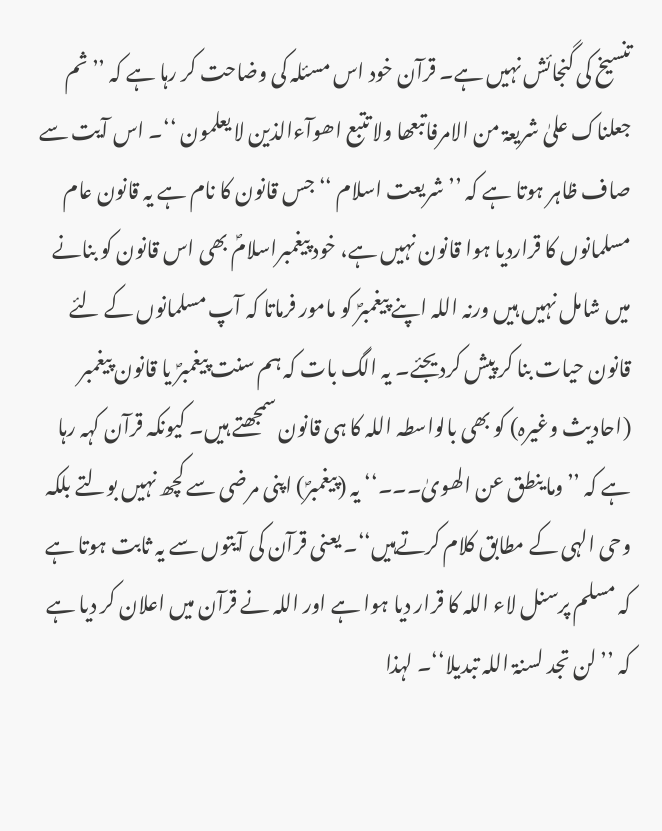تنسیخ کی گنجائش نہیں ہے۔ قرآن خود اس مسئلہ کی وضاحت کر رہا ہے کہ ’’ثم جعلناک علیٰ شریعۃ من الامرفاتبعھا ولا تتبع اھوآءالذین لا یعلمون ‘‘۔ اس آیت سے صاف ظاہر ہوتا ہے کہ ’’شریعت اسلام ‘‘جس قانون کا نام ہے یہ قانون عام مسلمانوں کا قراردیا ہوا قانون نہیں ہے، خود پیغمبراسلامؐ بھی اس قانون کو بنانے میں شامل نہیں ہیں ورنہ اللہ اپنے پیغمبرؐ کو مامور فرماتا کہ آپ مسلمانوں کے لئے قانون حیات بنا کر پیش کردیجئے۔ یہ الگ بات کہ ہم سنت پیغمبرؐ یا قانون پیغمبر (احادیث وغیرہ) کو بھی بالواسطہ اللہ کا ہی قانون سمجھتے ہیں۔ کیونکہ قرآن کہہ رہا ہے کہ ’’وما ینطق عن الھویٰ۔۔۔‘‘ یہ (پیغمبرؐ) اپنی مرضی سے کچھ نہیں بولتے بلکہ وحی الہی کے مطابق کلام کرتےہیں‘‘۔ یعنی قرآن کی آیتوں سے یہ ثابت ہوتا ہے کہ مسلم پرسنل لاء اللہ کا قرار دیا ہوا ہے اور اللہ نے قرآن میں اعلان کر دیا ہے کہ ’’لن تجد لسنۃ اللہ تبدیلا‘‘۔ لہذا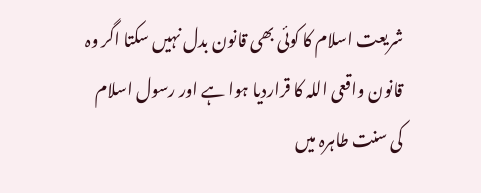شریعت اسلام کا کوئی بھی قانون بدل نہیں سکتا اگر وہ قانون واقعی اللہ کا قراردیا ہوا ہے اور رسول اسلام کی سنت طاہرہ میں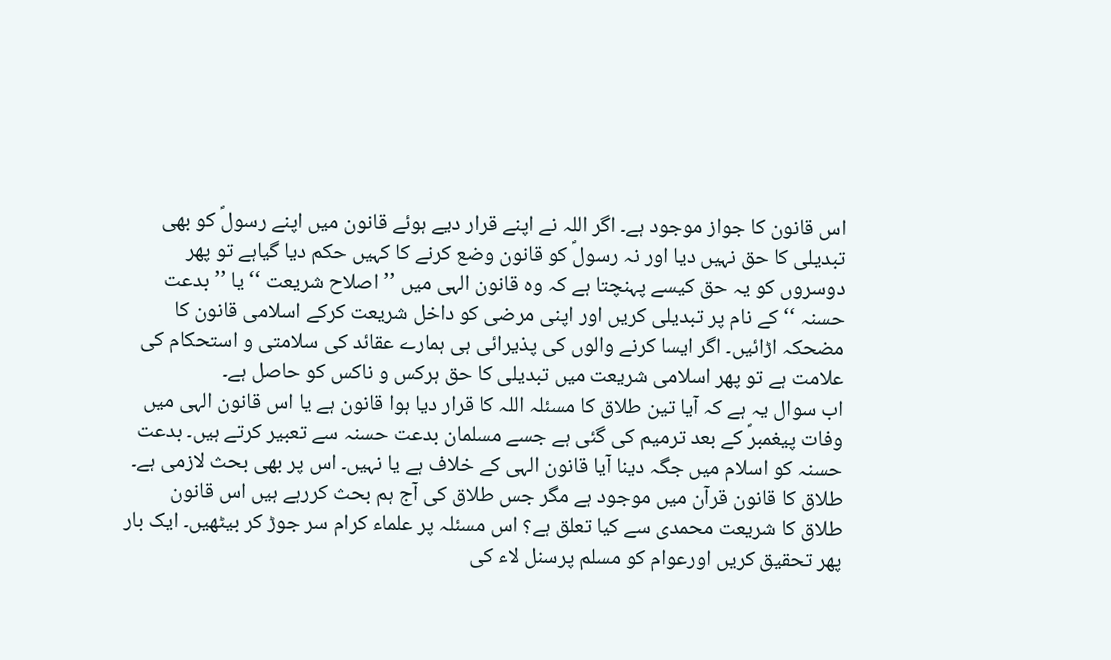اس قانون کا جواز موجود ہے۔ اگر اللہ نے اپنے قرار دیے ہوئے قانون میں اپنے رسولؐ کو بھی تبدیلی کا حق نہیں دیا اور نہ رسولؐ کو قانون وضع کرنے کا کہیں حکم دیا گیاہے تو پھر دوسروں کو یہ حق کیسے پہنچتا ہے کہ وہ قانون الہی میں ’’اصلاح شریعت ‘‘ یا ’’بدعت حسنہ ‘‘کے نام پر تبدیلی کریں اور اپنی مرضی کو داخل شریعت کرکے اسلامی قانون کا مضحکہ اڑائیں۔ اگر ایسا کرنے والوں کی پذیرائی ہی ہمارے عقائد کی سلامتی و استحکام کی علامت ہے تو پھر اسلامی شریعت میں تبدیلی کا حق ہرکس و ناکس کو حاصل ہے۔
اب سوال یہ ہے کہ آیا تین طلاق کا مسئلہ اللہ کا قرار دیا ہوا قانون ہے یا اس قانون الہی میں وفات پیغمبرؐ کے بعد ترمیم کی گئی ہے جسے مسلمان بدعت حسنہ سے تعبیر کرتے ہیں۔ بدعت حسنہ کو اسلام میں جگہ دینا آیا قانون الہی کے خلاف ہے یا نہیں۔ اس پر بھی بحث لازمی ہے۔ طلاق کا قانون قرآن میں موجود ہے مگر جس طلاق کی آج ہم بحث کررہے ہیں اس قانون طلاق کا شریعت محمدی سے کیا تعلق ہے؟ اس مسئلہ پر علماء کرام سر جوڑ کر بیٹھیں۔ ایک بار پھر تحقیق کریں اورعوام کو مسلم پرسنل لاء کی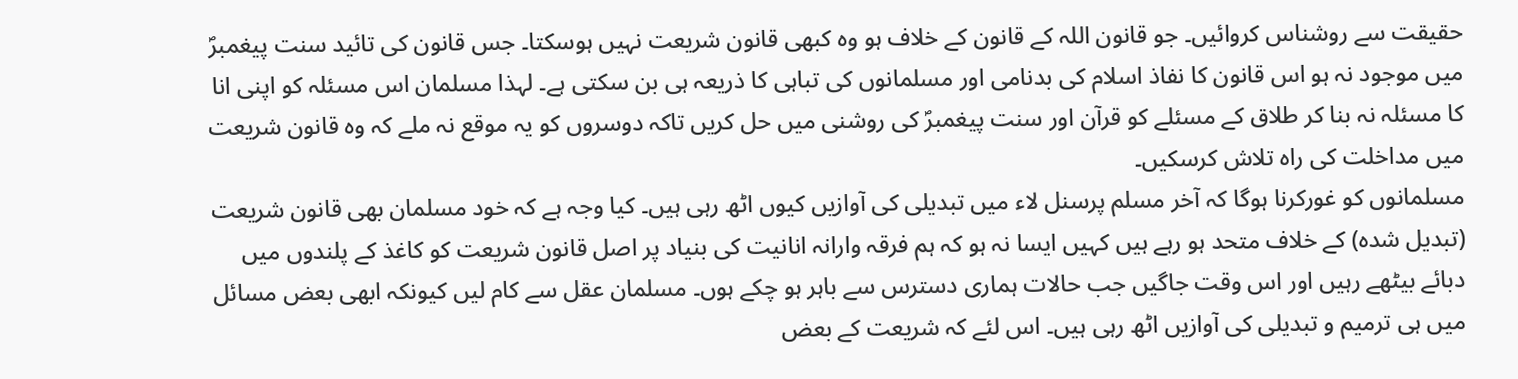حقیقت سے روشناس کروائیں۔ جو قانون اللہ کے قانون کے خلاف ہو وہ کبھی قانون شریعت نہیں ہوسکتا۔ جس قانون کی تائید سنت پیغمبرؐ میں موجود نہ ہو اس قانون کا نفاذ اسلام کی بدنامی اور مسلمانوں کی تباہی کا ذریعہ ہی بن سکتی ہے۔ لہذا مسلمان اس مسئلہ کو اپنی انا کا مسئلہ نہ بنا کر طلاق کے مسئلے کو قرآن اور سنت پیغمبرؐ کی روشنی میں حل کریں تاکہ دوسروں کو یہ موقع نہ ملے کہ وہ قانون شریعت میں مداخلت کی راہ تلاش کرسکیں۔
مسلمانوں کو غورکرنا ہوگا کہ آخر مسلم پرسنل لاء میں تبدیلی کی آوازیں کیوں اٹھ رہی ہیں۔ کیا وجہ ہے کہ خود مسلمان بھی قانون شریعت (تبدیل شدہ) کے خلاف متحد ہو رہے ہیں کہیں ایسا نہ ہو کہ ہم فرقہ وارانہ انانیت کی بنیاد پر اصل قانون شریعت کو کاغذ کے پلندوں میں دبائے بیٹھے رہیں اور اس وقت جاگیں جب حالات ہماری دسترس سے باہر ہو چکے ہوں۔ مسلمان عقل سے کام لیں کیونکہ ابھی بعض مسائل میں ہی ترمیم و تبدیلی کی آوازیں اٹھ رہی ہیں۔ اس لئے کہ شریعت کے بعض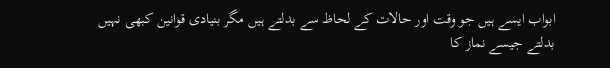ابواب ایسے ہیں جو وقت اور حالات کے لحاظ سے بدلتے ہیں مگر بنیادی قوانین کبھی نہیں بدلتے جیسے نماز کا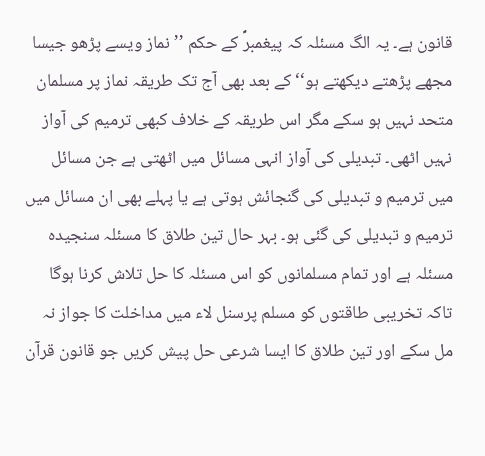قانون ہے۔ یہ الگ مسئلہ کہ پیغمبرؐ کے حکم ’’نماز ویسے پڑھو جیسا مجھے پڑھتے دیکھتے ہو‘‘ کے بعد بھی آج تک طریقہ نماز پر مسلمان متحد نہیں ہو سکے مگر اس طریقہ کے خلاف کبھی ترمیم کی آواز نہیں اٹھی۔ تبدیلی کی آواز انہی مسائل میں اٹھتی ہے جن مسائل میں ترمیم و تبدیلی کی گنجائش ہوتی ہے یا پہلے بھی ان مسائل میں ترمیم و تبدیلی کی گئی ہو۔ بہر حال تین طلاق کا مسئلہ سنجیدہ مسئلہ ہے اور تمام مسلمانوں کو اس مسئلہ کا حل تلاش کرنا ہوگا تاکہ تخریبی طاقتوں کو مسلم پرسنل لاء میں مداخلت کا جواز نہ مل سکے اور تین طلاق کا ایسا شرعی حل پیش کریں جو قانون قرآن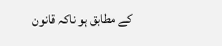کے مطابق ہو ناکہ قانون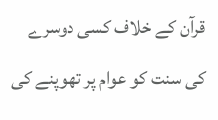قرآن کے خلاف کسی دوسرے کی سنت کو عوام پر تھوپنے کی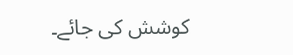کوشش کی جائے۔